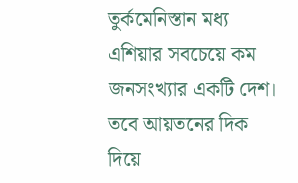তুর্কমেনিস্তান মধ্য এশিয়ার সবচেয়ে কম জনসংখ্যার একটি দেশ। তবে আয়তনের দিক দিয়ে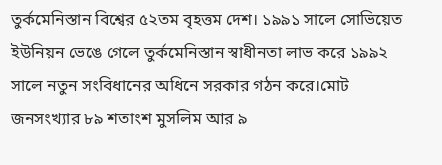তুর্কমেনিস্তান বিশ্বের ৫২তম বৃহত্তম দেশ। ১৯৯১ সালে সোভিয়েত ইউনিয়ন ভেঙে গেলে তুর্কমেনিস্তান স্বাধীনতা লাভ করে ১৯৯২ সালে নতুন সংবিধানের অধিনে সরকার গঠন করে।মোট জনসংখ্যার ৮৯ শতাংশ মুসলিম আর ৯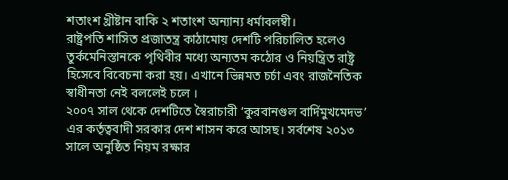শতাংশ খ্রীষ্টান বাকি ২ শতাংশ অন্যান্য ধর্মাবলম্বী।
রাষ্ট্রপতি শাসিত প্রজাতন্ত্র কাঠামোয় দেশটি পরিচালিত হলেও তুর্কমেনিস্তানকে পৃথিবীর মধ্যে অন্যতম কঠোর ও নিয়ন্ত্রিত রাষ্ট্র হিসেবে বিবেচনা করা হয়। এখানে ভিন্নমত চর্চা এবং রাজনৈতিক স্বাধীনতা নেই বললেই চলে ।
২০০৭ সাল থেকে দেশটিতে স্বৈরাচারী ‘কুরবানগুল বার্দিমুখমেদভ’ এর কর্তৃত্ববাদী সরকার দেশ শাসন করে আসছ। সর্বশেষ ২০১৩ সালে অনুষ্ঠিত নিয়ম রক্ষার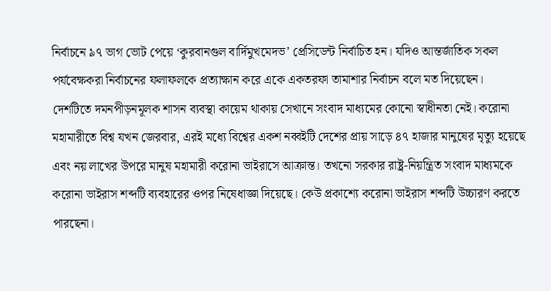নির্বাচনে ৯৭ ভাগ ভোট পেয়ে ‘কুরবানগুল বার্দিমুখমেদভ’ প্রেসিডেন্ট নির্বাচিত হন। যদিও আন্তর্জাতিক সকল পর্যবেক্ষকরা নির্বাচনের ফলাফলকে প্রত্যাক্ষান করে একে একতরফা তামাশার নির্বাচন বলে মত দিয়েছেন।
দেশটিতে দমনপীড়নমূলক শাসন ব্যবস্থা কায়েম থাকায় সেখানে সংবাদ মাধ্যমের কোনো স্বাধীনতা নেই। করোনা মহামারীতে বিশ্ব যখন জেরবার, এরই মধ্যে বিশ্বের একশ নব্বইটি দেশের প্রায় সাড়ে ৪৭ হাজার মানুষের মৃত্যু হয়েছে এবং নয় লাখের উপরে মানুষ মহামারী করোনা ভাইরাসে আক্রান্ত। তখনো সরকার রাষ্ট্র-নিয়ন্ত্রিত সংবাদ মাধ্যমকে করোনা ভাইরাস শব্দটি ব্যবহারের ওপর নিষেধাজ্ঞা দিয়েছে। কেউ প্রকাশ্যে করোনা ভাইরাস শব্দটি উচ্চারণ করতে পারছেনা।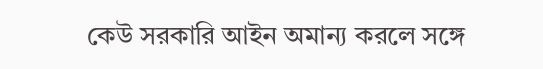কেউ সরকারি আইন অমান্য করলে সঙ্গে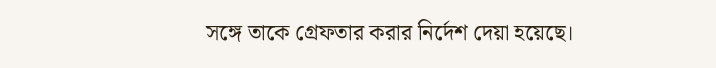সঙ্গে তাকে গ্রেফতার করার নির্দেশ দেয়া হয়েছে।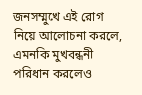জনসম্মুখে এই রোগ নিয়ে আলোচনা করলে, এমনকি মুখবন্ধনী পরিধান করলেও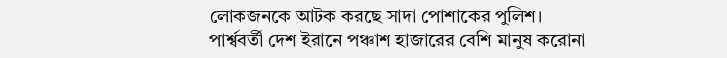লোকজনকে আটক করছে সাদা পোশাকের পুলিশ।
পার্শ্ববর্তী দেশ ইরানে পঞ্চাশ হাজারের বেশি মানুষ করোনা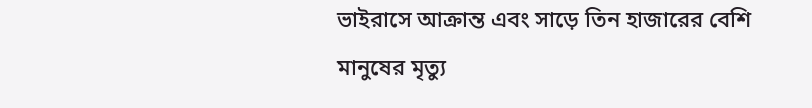ভাইরাসে আক্রান্ত এবং সাড়ে তিন হাজারের বেশি মানুষের মৃত্যু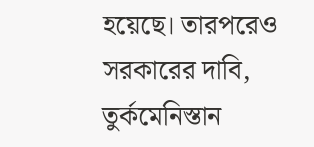হয়েছে। তারপরেও সরকারের দাবি, তুর্কমেনিস্তান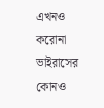এখনও করোনা ভাইরাসের কোনও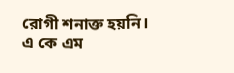রোগী শনাক্ত হয়নি।
এ কে এম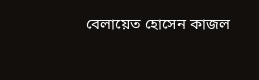বেলায়েত হোসেন কাজল